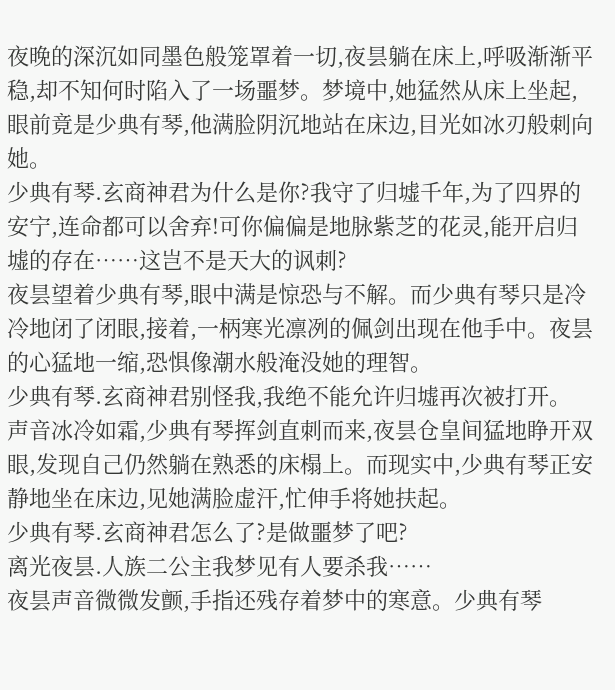夜晚的深沉如同墨色般笼罩着一切,夜昙躺在床上,呼吸渐渐平稳,却不知何时陷入了一场噩梦。梦境中,她猛然从床上坐起,眼前竟是少典有琴,他满脸阴沉地站在床边,目光如冰刃般刺向她。
少典有琴.玄商神君为什么是你?我守了归墟千年,为了四界的安宁,连命都可以舍弃!可你偏偏是地脉紫芝的花灵,能开启归墟的存在……这岂不是天大的讽刺?
夜昙望着少典有琴,眼中满是惊恐与不解。而少典有琴只是冷冷地闭了闭眼,接着,一柄寒光凛冽的佩剑出现在他手中。夜昙的心猛地一缩,恐惧像潮水般淹没她的理智。
少典有琴.玄商神君别怪我,我绝不能允许归墟再次被打开。
声音冰冷如霜,少典有琴挥剑直刺而来,夜昙仓皇间猛地睁开双眼,发现自己仍然躺在熟悉的床榻上。而现实中,少典有琴正安静地坐在床边,见她满脸虚汗,忙伸手将她扶起。
少典有琴.玄商神君怎么了?是做噩梦了吧?
离光夜昙.人族二公主我梦见有人要杀我……
夜昙声音微微发颤,手指还残存着梦中的寒意。少典有琴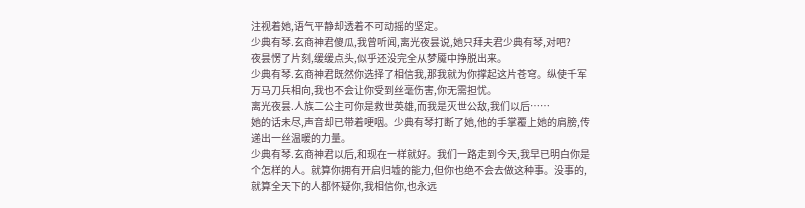注视着她,语气平静却透着不可动摇的坚定。
少典有琴.玄商神君傻瓜,我曾听闻,离光夜昙说,她只拜夫君少典有琴,对吧?
夜昙愣了片刻,缓缓点头,似乎还没完全从梦魇中挣脱出来。
少典有琴.玄商神君既然你选择了相信我,那我就为你撑起这片苍穹。纵使千军万马刀兵相向,我也不会让你受到丝毫伤害,你无需担忧。
离光夜昙.人族二公主可你是救世英雄,而我是灭世公敌,我们以后……
她的话未尽,声音却已带着哽咽。少典有琴打断了她,他的手掌覆上她的肩膀,传递出一丝温暖的力量。
少典有琴.玄商神君以后,和现在一样就好。我们一路走到今天,我早已明白你是个怎样的人。就算你拥有开启归墟的能力,但你也绝不会去做这种事。没事的,就算全天下的人都怀疑你,我相信你,也永远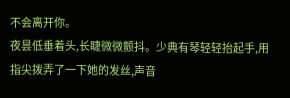不会离开你。
夜昙低垂着头,长睫微微颤抖。少典有琴轻轻抬起手,用指尖拨弄了一下她的发丝,声音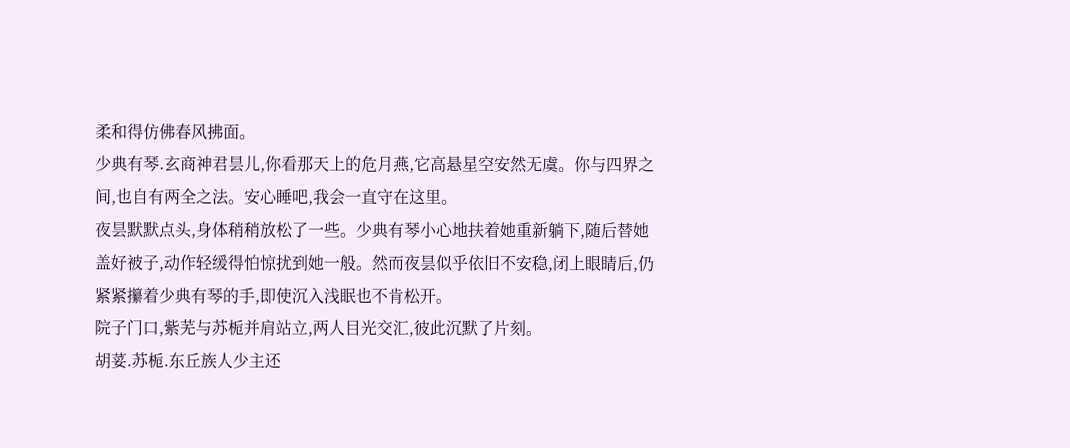柔和得仿佛春风拂面。
少典有琴.玄商神君昙儿,你看那天上的危月燕,它高悬星空安然无虞。你与四界之间,也自有两全之法。安心睡吧,我会一直守在这里。
夜昙默默点头,身体稍稍放松了一些。少典有琴小心地扶着她重新躺下,随后替她盖好被子,动作轻缓得怕惊扰到她一般。然而夜昙似乎依旧不安稳,闭上眼睛后,仍紧紧攥着少典有琴的手,即使沉入浅眠也不肯松开。
院子门口,紫芜与苏栀并肩站立,两人目光交汇,彼此沉默了片刻。
胡荽.苏栀.东丘族人少主还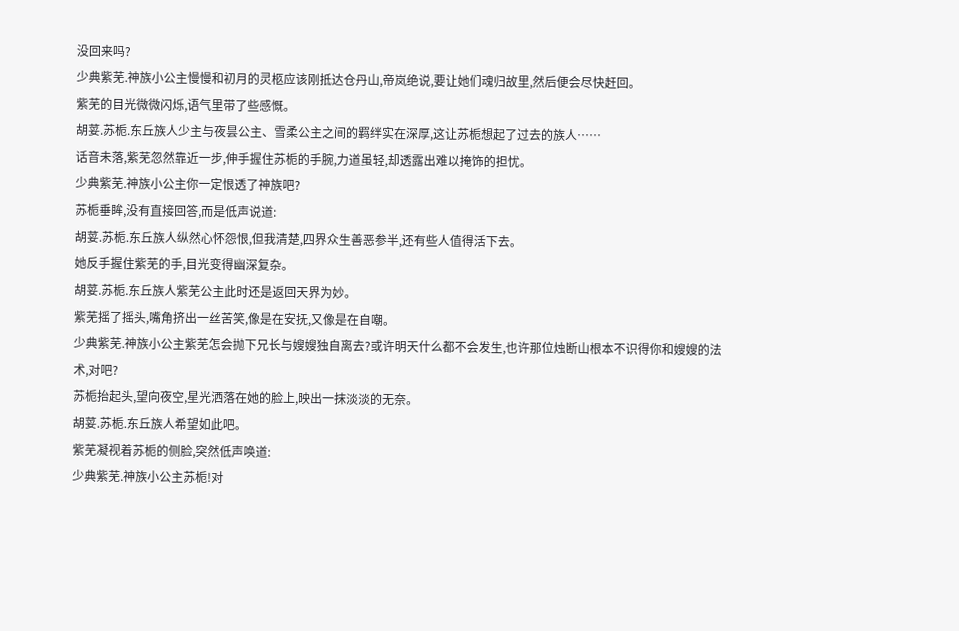没回来吗?
少典紫芜.神族小公主慢慢和初月的灵柩应该刚抵达仓丹山,帝岚绝说,要让她们魂归故里,然后便会尽快赶回。
紫芜的目光微微闪烁,语气里带了些感慨。
胡荽.苏栀.东丘族人少主与夜昙公主、雪柔公主之间的羁绊实在深厚,这让苏栀想起了过去的族人……
话音未落,紫芜忽然靠近一步,伸手握住苏栀的手腕,力道虽轻,却透露出难以掩饰的担忧。
少典紫芜.神族小公主你一定恨透了神族吧?
苏栀垂眸,没有直接回答,而是低声说道:
胡荽.苏栀.东丘族人纵然心怀怨恨,但我清楚,四界众生善恶参半,还有些人值得活下去。
她反手握住紫芜的手,目光变得幽深复杂。
胡荽.苏栀.东丘族人紫芜公主此时还是返回天界为妙。
紫芜摇了摇头,嘴角挤出一丝苦笑,像是在安抚,又像是在自嘲。
少典紫芜.神族小公主紫芜怎会抛下兄长与嫂嫂独自离去?或许明天什么都不会发生,也许那位烛断山根本不识得你和嫂嫂的法术,对吧?
苏栀抬起头,望向夜空,星光洒落在她的脸上,映出一抹淡淡的无奈。
胡荽.苏栀.东丘族人希望如此吧。
紫芜凝视着苏栀的侧脸,突然低声唤道:
少典紫芜.神族小公主苏栀!对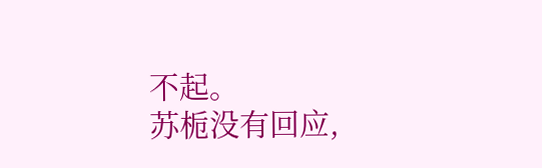不起。
苏栀没有回应,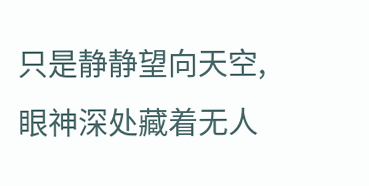只是静静望向天空,眼神深处藏着无人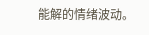能解的情绪波动。